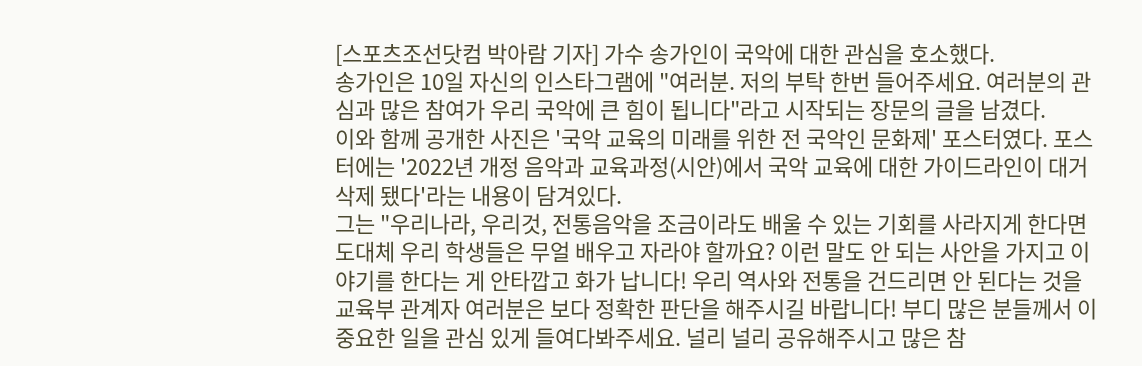[스포츠조선닷컴 박아람 기자] 가수 송가인이 국악에 대한 관심을 호소했다.
송가인은 10일 자신의 인스타그램에 "여러분. 저의 부탁 한번 들어주세요. 여러분의 관심과 많은 참여가 우리 국악에 큰 힘이 됩니다"라고 시작되는 장문의 글을 남겼다.
이와 함께 공개한 사진은 '국악 교육의 미래를 위한 전 국악인 문화제' 포스터였다. 포스터에는 '2022년 개정 음악과 교육과정(시안)에서 국악 교육에 대한 가이드라인이 대거 삭제 됐다'라는 내용이 담겨있다.
그는 "우리나라, 우리것, 전통음악을 조금이라도 배울 수 있는 기회를 사라지게 한다면 도대체 우리 학생들은 무얼 배우고 자라야 할까요? 이런 말도 안 되는 사안을 가지고 이야기를 한다는 게 안타깝고 화가 납니다! 우리 역사와 전통을 건드리면 안 된다는 것을 교육부 관계자 여러분은 보다 정확한 판단을 해주시길 바랍니다! 부디 많은 분들께서 이 중요한 일을 관심 있게 들여다봐주세요. 널리 널리 공유해주시고 많은 참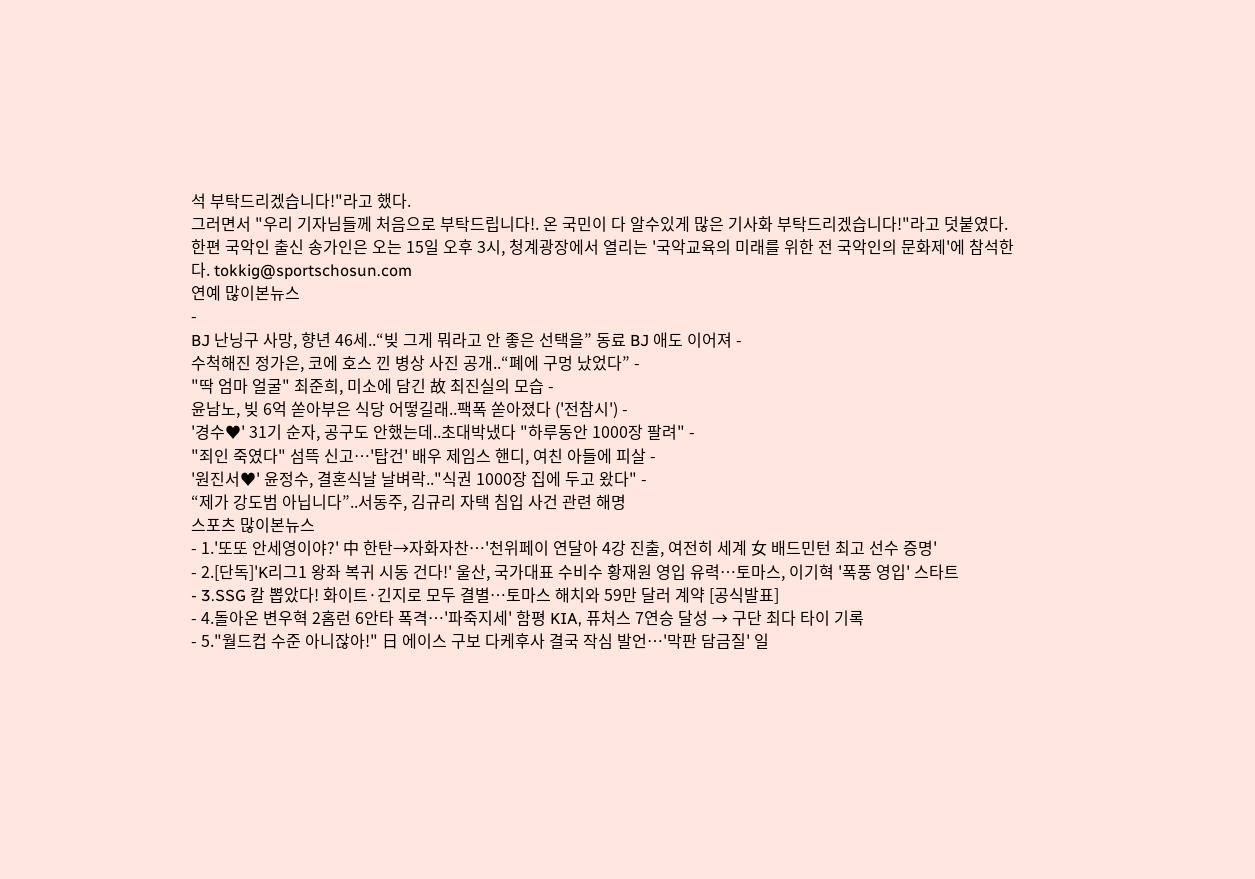석 부탁드리겠습니다!"라고 했다.
그러면서 "우리 기자님들께 처음으로 부탁드립니다!. 온 국민이 다 알수있게 많은 기사화 부탁드리겠습니다!"라고 덧붙였다.
한편 국악인 출신 송가인은 오는 15일 오후 3시, 청계광장에서 열리는 '국악교육의 미래를 위한 전 국악인의 문화제'에 참석한다. tokkig@sportschosun.com
연예 많이본뉴스
-
BJ 난닝구 사망, 향년 46세..“빚 그게 뭐라고 안 좋은 선택을” 동료 BJ 애도 이어져 -
수척해진 정가은, 코에 호스 낀 병상 사진 공개..“폐에 구멍 났었다” -
"딱 엄마 얼굴" 최준희, 미소에 담긴 故 최진실의 모습 -
윤남노, 빚 6억 쏟아부은 식당 어떻길래..팩폭 쏟아졌다 ('전참시') -
'경수♥' 31기 순자, 공구도 안했는데..초대박냈다 "하루동안 1000장 팔려" -
"죄인 죽였다" 섬뜩 신고…'탑건' 배우 제임스 핸디, 여친 아들에 피살 -
'원진서♥' 윤정수, 결혼식날 날벼락.."식권 1000장 집에 두고 왔다" -
“제가 강도범 아닙니다”..서동주, 김규리 자택 침입 사건 관련 해명
스포츠 많이본뉴스
- 1.'또또 안세영이야?' 中 한탄→자화자찬…'천위페이 연달아 4강 진출, 여전히 세계 女 배드민턴 최고 선수 증명'
- 2.[단독]'K리그1 왕좌 복귀 시동 건다!' 울산, 국가대표 수비수 황재원 영입 유력…토마스, 이기혁 '폭풍 영입' 스타트
- 3.SSG 칼 뽑았다! 화이트·긴지로 모두 결별…토마스 해치와 59만 달러 계약 [공식발표]
- 4.돌아온 변우혁 2홈런 6안타 폭격…'파죽지세' 함평 KIA, 퓨처스 7연승 달성 → 구단 최다 타이 기록
- 5."월드컵 수준 아니잖아!" 日 에이스 구보 다케후사 결국 작심 발언…'막판 담금질' 일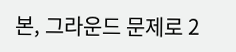본, 그라운드 문제로 2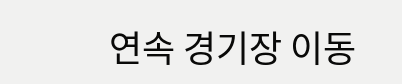연속 경기장 이동